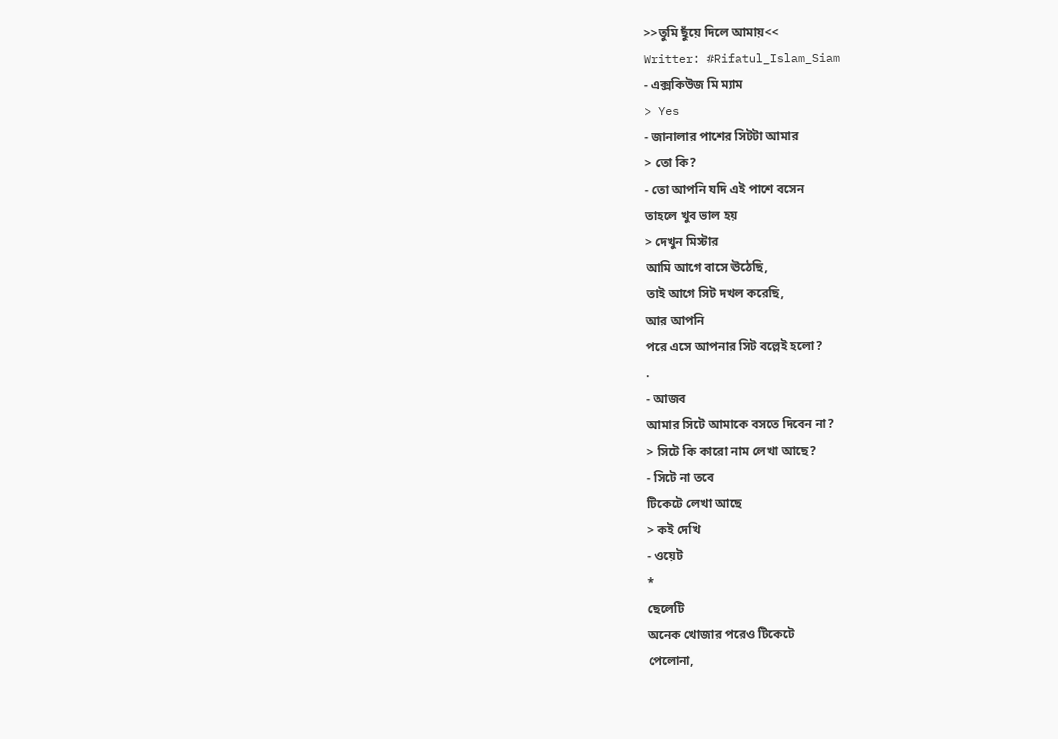>>তুমি ছুঁয়ে দিলে আমায়<<
Writter: #Rifatul_Islam_Siam
- এক্সকিউজ মি ম্যাম
> Yes
- জানালার পাশের সিটটা আমার
> তো কি?
- তো আপনি যদি এই পাশে বসেন
তাহলে খুব ভাল হয়
> দেখুন মিস্টার
আমি আগে বাসে ঊঠেছি,
তাই আগে সিট দখল করেছি,
আর আপনি
পরে এসে আপনার সিট বল্লেই হলো?
.
- আজব
আমার সিটে আমাকে বসতে দিবেন না?
> সিটে কি কারো নাম লেখা আছে?
- সিটে না তবে
টিকেটে লেখা আছে
> কই দেখি
- ওয়েট
*
ছেলেটি
অনেক খোজার পরেও টিকেটে
পেলোনা,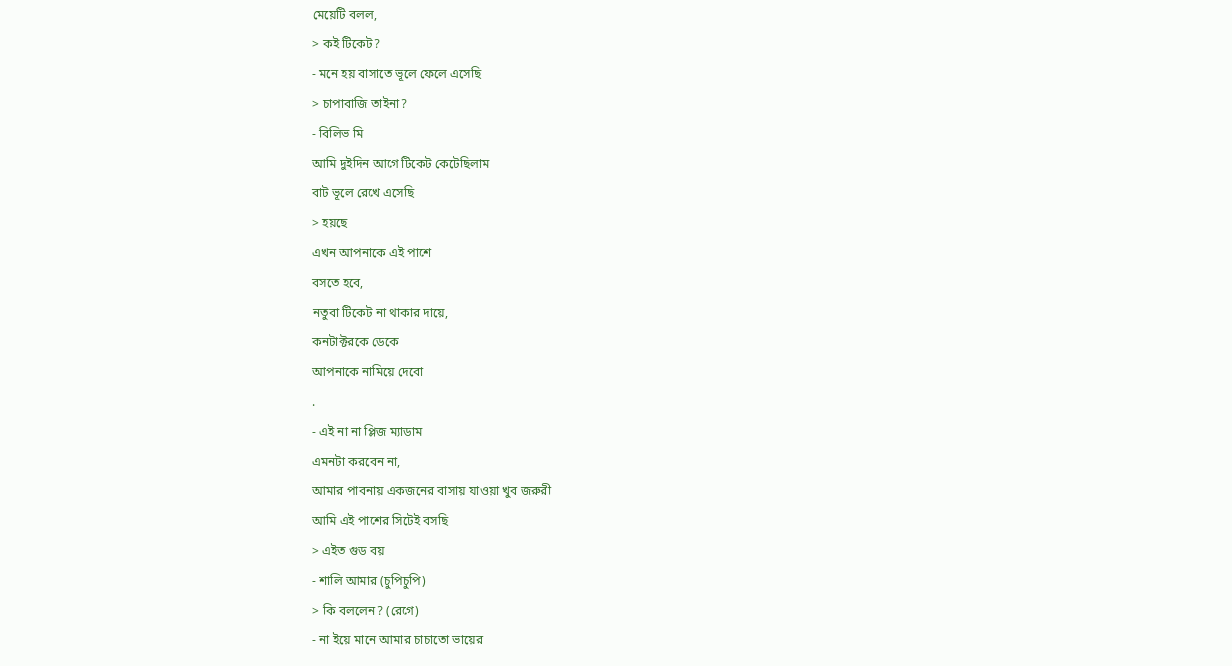মেয়েটি বলল,
> কই টিকেট?
- মনে হয় বাসাতে ভূলে ফেলে এসেছি
> চাপাবাজি তাইনা?
- বিলিভ মি
আমি দুইদিন আগে টিকেট কেটেছিলাম
বাট ভূলে রেখে এসেছি
> হয়ছে
এখন আপনাকে এই পাশে
বসতে হবে,
নতুবা টিকেট না থাকার দায়ে,
কনটাক্টরকে ডেকে
আপনাকে নামিয়ে দেবো
.
- এই না না প্লিজ ম্যাডাম
এমনটা করবেন না,
আমার পাবনায় একজনের বাসায় যাওয়া খুব জরুরী
আমি এই পাশের সিটেই বসছি
> এইত গুড বয়
- শালি আমার (চুপিচুপি)
> কি বললেন? (রেগে)
- না ইয়ে মানে আমার চাচাতো ভায়ের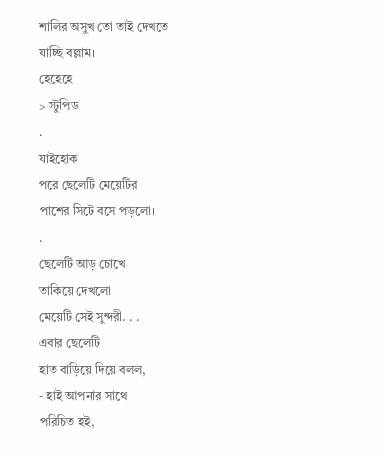শালির অসুখ তো তাই দেখতে যাচ্ছি বল্লাম।
হেহেহে
> স্টুপিড
.
যাইহোক
পরে ছেলেটি মেয়েটির
পাশের সিটে বসে পড়লো।
.
ছেলেটি আড় চোখে
তাকিয়ে দেখলো
মেয়েটি সেই সুন্দরী. . .
এবার ছেলেটি
হাত বাড়িয়ে দিয়ে বলল,
- হাই আপনার সাথে
পরিচিত হই,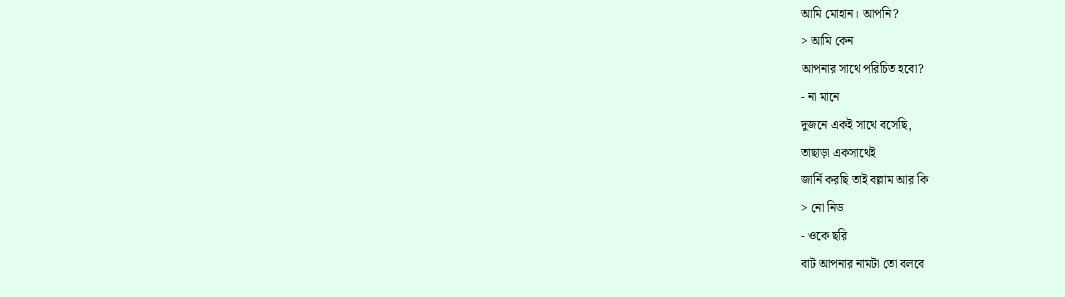আমি মোহান। আপনি?
> আমি কেন
আপনার সাথে পরিচিত হবো?
- না মানে
দুজনে একই সাথে বসেছি,
তাছাড়া একসাথেই
জার্নি করছি তাই বল্লাম আর কি
> নো নিড
- ওকে ছরি
বাট আপনার নামটা তো বলবে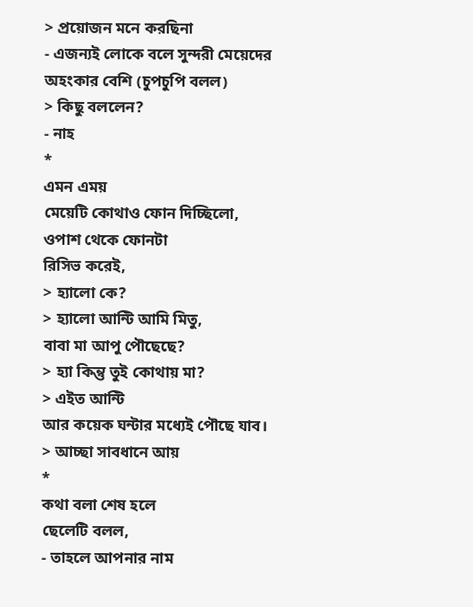> প্রয়োজন মনে করছিনা
- এজন্যই লোকে বলে সুন্দরী মেয়েদের
অহংকার বেশি (চুপচুপি বলল)
> কিছু বললেন?
- নাহ
*
এমন এময়
মেয়েটি কোথাও ফোন দিচ্ছিলো,
ওপাশ থেকে ফোনটা
রিসিভ করেই,
> হ্যালো কে?
> হ্যালো আন্টি আমি মিতু,
বাবা মা আপু পৌছেছে?
> হ্যা কিন্তু তুই কোথায় মা?
> এইত আন্টি
আর কয়েক ঘন্টার মধ্যেই পৌছে যাব।
> আচ্ছা সাবধানে আয়
*
কথা বলা শেষ হলে
ছেলেটি বলল,
- তাহলে আপনার নাম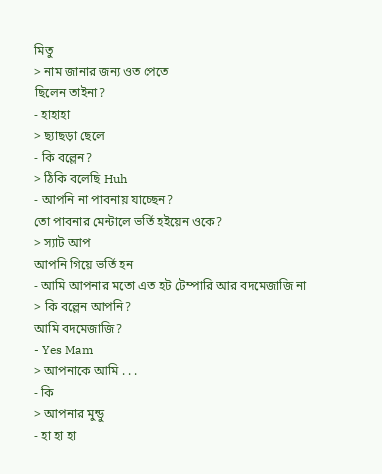মিতু
> নাম জানার জন্য ওত পেতে
ছিলেন তাইনা?
- হাহাহা
> ছ্যাছড়া ছেলে
- কি বল্লেন?
> ঠিকি বলেছি Huh
- আপনি না পাবনায় যাচ্ছেন?
তো পাবনার মেন্টালে ভর্তি হইয়েন ওকে?
> স্যাট আপ
আপনি গিয়ে ভর্তি হন
- আমি আপনার মতো এত হট টেম্পারি আর বদমেজাজি না
> কি বল্লেন আপনি?
আমি বদমেজাজি?
- Yes Mam
> আপনাকে আমি . . .
- কি
> আপনার মুন্ডু
- হা হা হা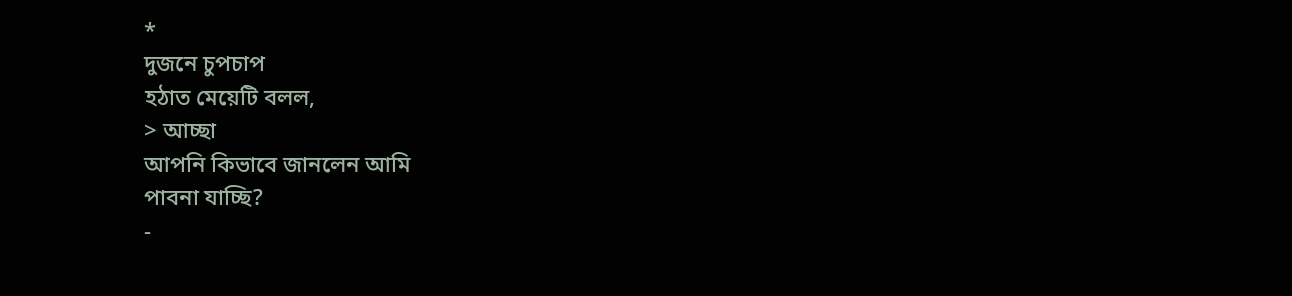*
দুজনে চুপচাপ
হঠাত মেয়েটি বলল,
> আচ্ছা
আপনি কিভাবে জানলেন আমি
পাবনা যাচ্ছি?
-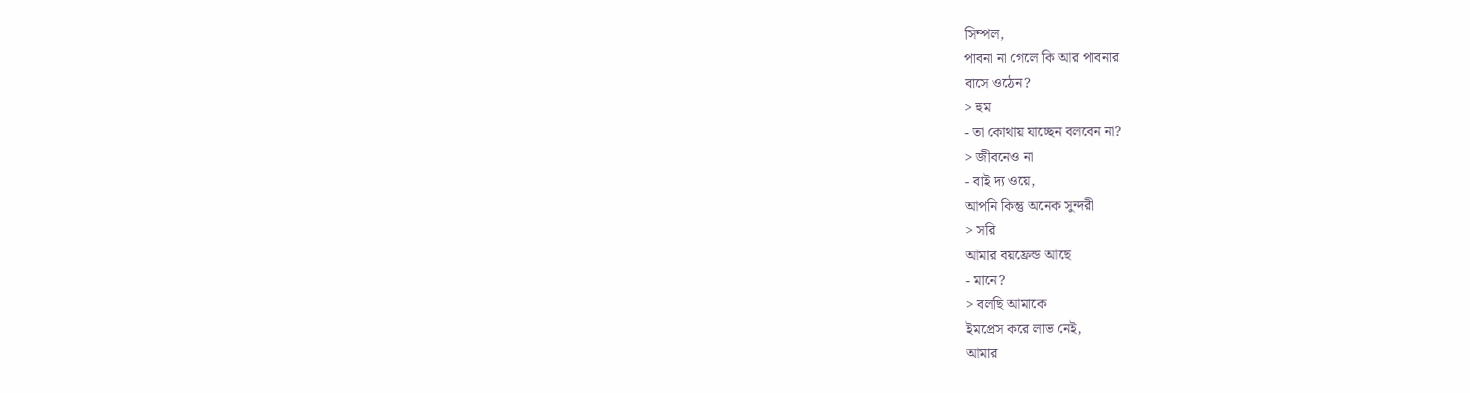সিম্পল,
পাবনা না গেলে কি আর পাবনার
বাসে ওঠেন?
> হুম
- তা কোথায় যাচ্ছেন বলবেন না?
> জীবনেও না
- বাই দ্য ওয়ে,
আপনি কিন্তু অনেক সুন্দরী
> সরি
আমার বয়ফ্রেন্ড আছে
- মানে?
> বলছি আমাকে
ইমপ্রেস করে লাভ নেই,
আমার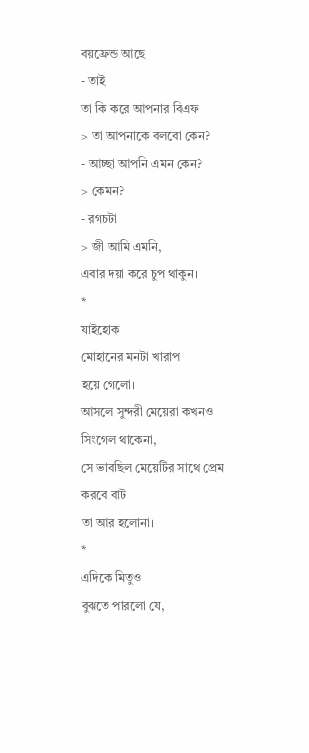বয়ফ্রেন্ড আছে
- তাই
তা কি করে আপনার বিএফ
> তা আপনাকে বলবো কেন?
- আচ্ছা আপনি এমন কেন?
> কেমন?
- রগচটা
> জী আমি এমনি,
এবার দয়া করে চুপ থাকুন।
*
যাইহোক
মোহানের মনটা খারাপ
হয়ে গেলো।
আসলে সুন্দরী মেয়েরা কখনও
সিংগেল থাকেনা,
সে ভাবছিল মেয়েটির সাথে প্রেম
করবে বাট
তা আর হলোনা।
*
এদিকে মিতুও
বুঝতে পারলো যে,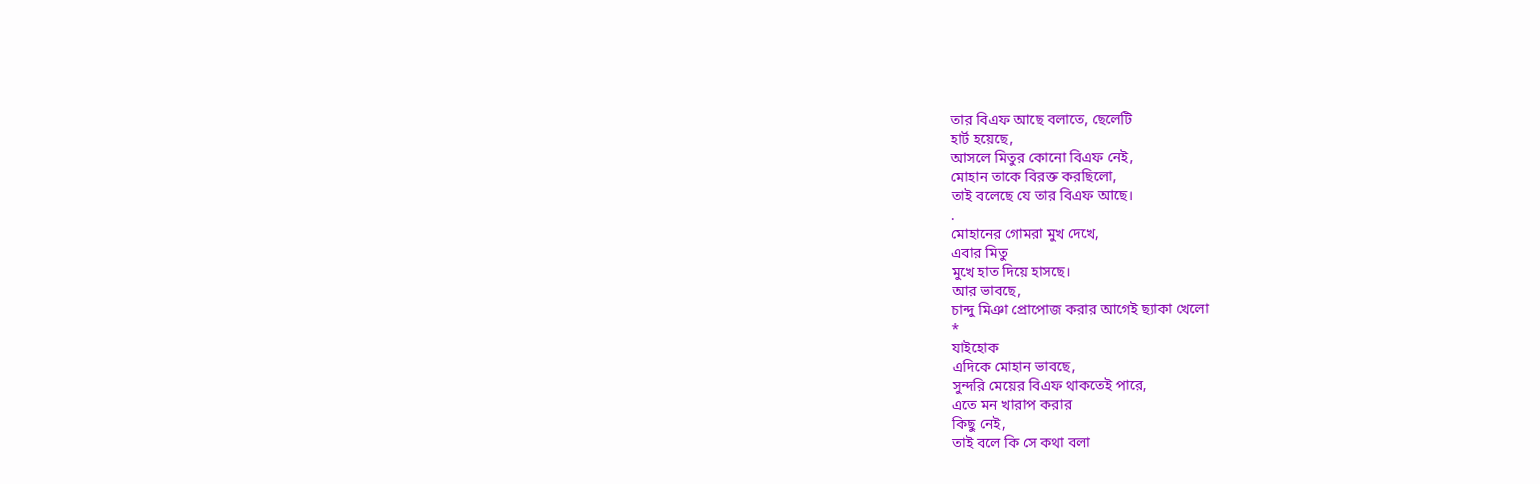তার বিএফ আছে বলাতে, ছেলেটি
হার্ট হয়েছে,
আসলে মিতুর কোনো বিএফ নেই,
মোহান তাকে বিরক্ত করছিলো,
তাই বলেছে যে তার বিএফ আছে।
.
মোহানের গোমরা মুখ দেখে,
এবার মিতু
মুখে হাত দিয়ে হাসছে।
আর ভাবছে,
চান্দু মিঞা প্রোপোজ করার আগেই ছ্যাকা খেলো
*
যাইহোক
এদিকে মোহান ভাবছে,
সুন্দরি মেয়ের বিএফ থাকতেই পারে,
এতে মন খারাপ করার
কিছু নেই,
তাই বলে কি সে কথা বলা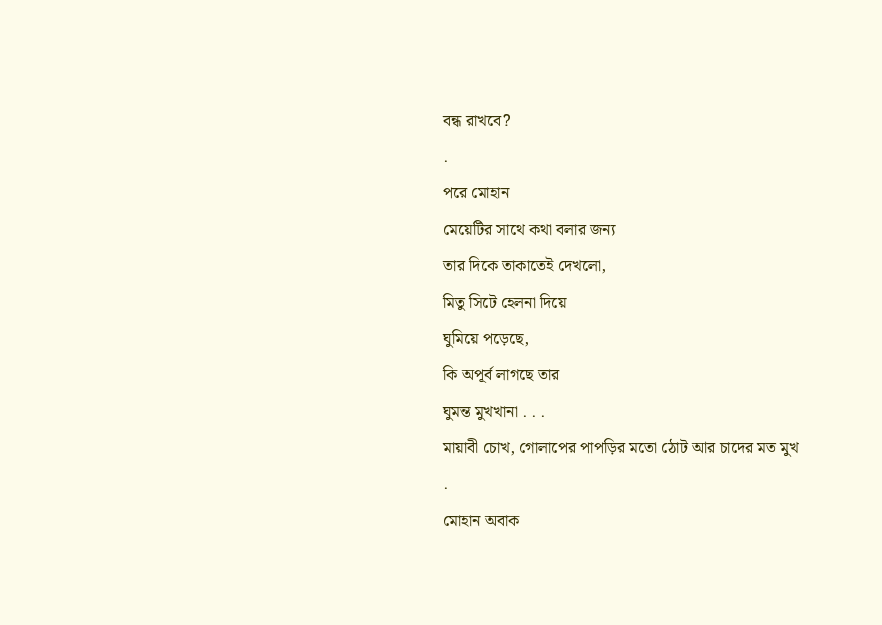বন্ধ রাখবে?
.
পরে মোহান
মেয়েটির সাথে কথা বলার জন্য
তার দিকে তাকাতেই দেখলো,
মিতু সিটে হেলনা দিয়ে
ঘুমিয়ে পড়েছে,
কি অপূর্ব লাগছে তার
ঘুমন্ত মুখখানা . . .
মায়াবী চোখ, গোলাপের পাপড়ির মতো ঠোট আর চাদের মত মুখ
.
মোহান অবাক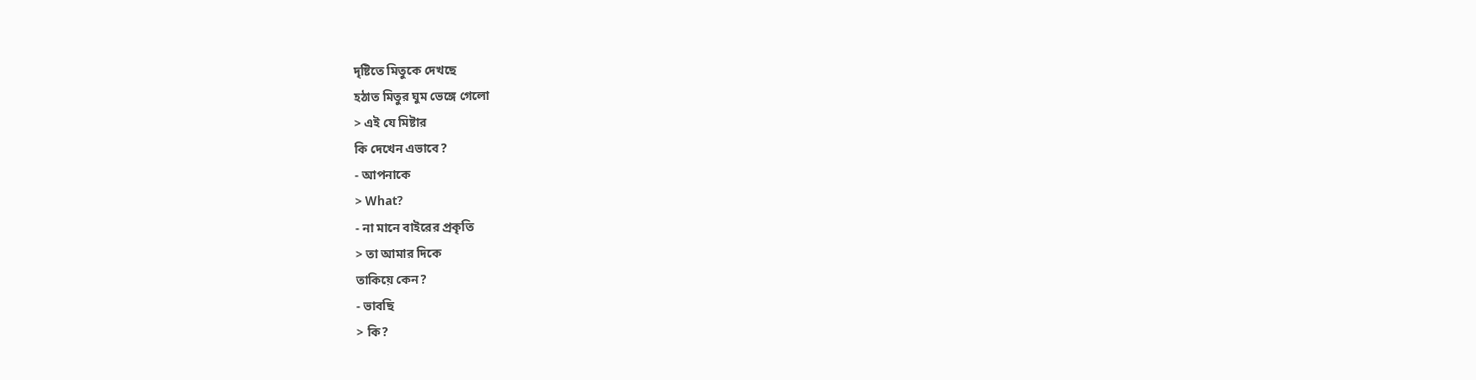দৃষ্টিতে মিতুকে দেখছে
হঠাত মিতুর ঘুম ভেঙ্গে গেলো
> এই যে মিষ্টার
কি দেখেন এভাবে?
- আপনাকে
> What?
- না মানে বাইরের প্রকৃতি
> তা আমার দিকে
তাকিয়ে কেন?
- ভাবছি
> কি?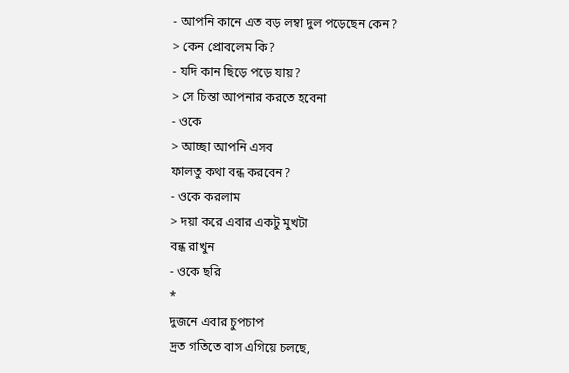- আপনি কানে এত বড় লম্বা দুল পড়েছেন কেন?
> কেন প্রোবলেম কি?
- যদি কান ছিড়ে পড়ে যায়?
> সে চিন্তা আপনার করতে হবেনা
- ওকে
> আচ্ছা আপনি এসব
ফালতু কথা বন্ধ করবেন?
- ওকে করলাম
> দয়া করে এবার একটু মুখটা
বন্ধ রাখুন
- ওকে ছরি
*
দুজনে এবার চুপচাপ
দ্রত গতিতে বাস এগিয়ে চলছে,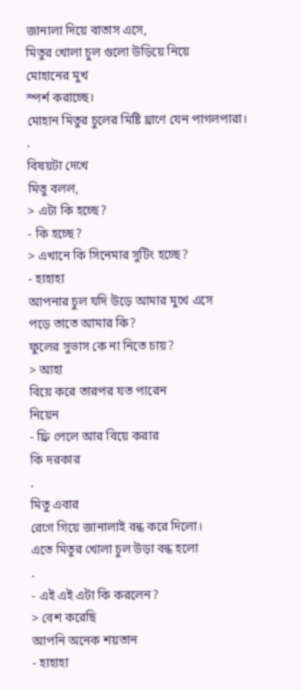জানালা দিয়ে বাতাস এসে,
মিতুর খোলা চুল গুলো উড়িয়ে নিয়ে
মোহানের মুখ
স্পর্শ করাচ্ছে।
মোহান মিতুর চুলের মিষ্টি ঘ্রাণে যেন পাগলপারা।
.
বিষয়টা দেখে
মিতু বলল,
> এটা কি হচ্ছে?
- কি হচ্ছে?
> এখানে কি সিনেমার সুটিং হচ্ছে?
- হাহাহা
আপনার চুল যদি উড়ে আমার মুখে এসে
পড়ে তাতে আমার কি?
ফুলের সুভাস কে না নিতে চায়?
> আহা
বিয়ে করে তারপর যত পারেন
নিয়েন
- ফ্রি পেলে আর বিয়ে করার
কি দরকার
.
মিতু এবার
রেগে গিয়ে জানালাই বন্ধ করে দিলো।
এতে মিতুর খোলা চুল উড়া বন্ধ হলো
.
- এই এই এটা কি করলেন?
> বেশ করেছি
আপনি অনেক শয়তান
- হাহাহা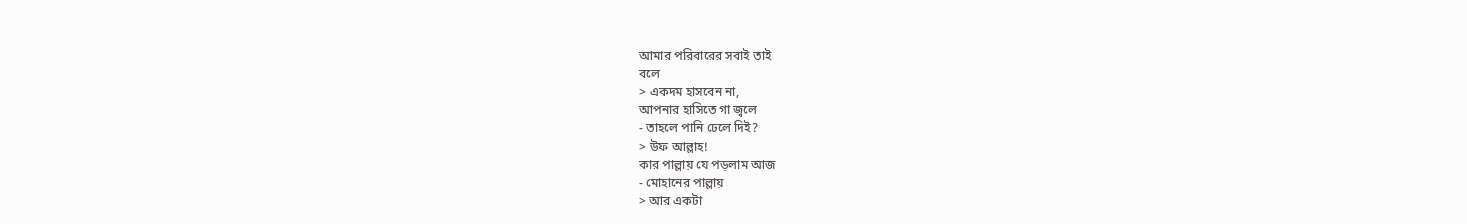আমার পরিবারের সবাই তাই
বলে
> একদম হাসবেন না,
আপনার হাসিতে গা জ্বলে
- তাহলে পানি ঢেলে দিই?
> উফ আল্লাহ!
কার পাল্লায় যে পড়লাম আজ
- মোহানের পাল্লায়
> আর একটা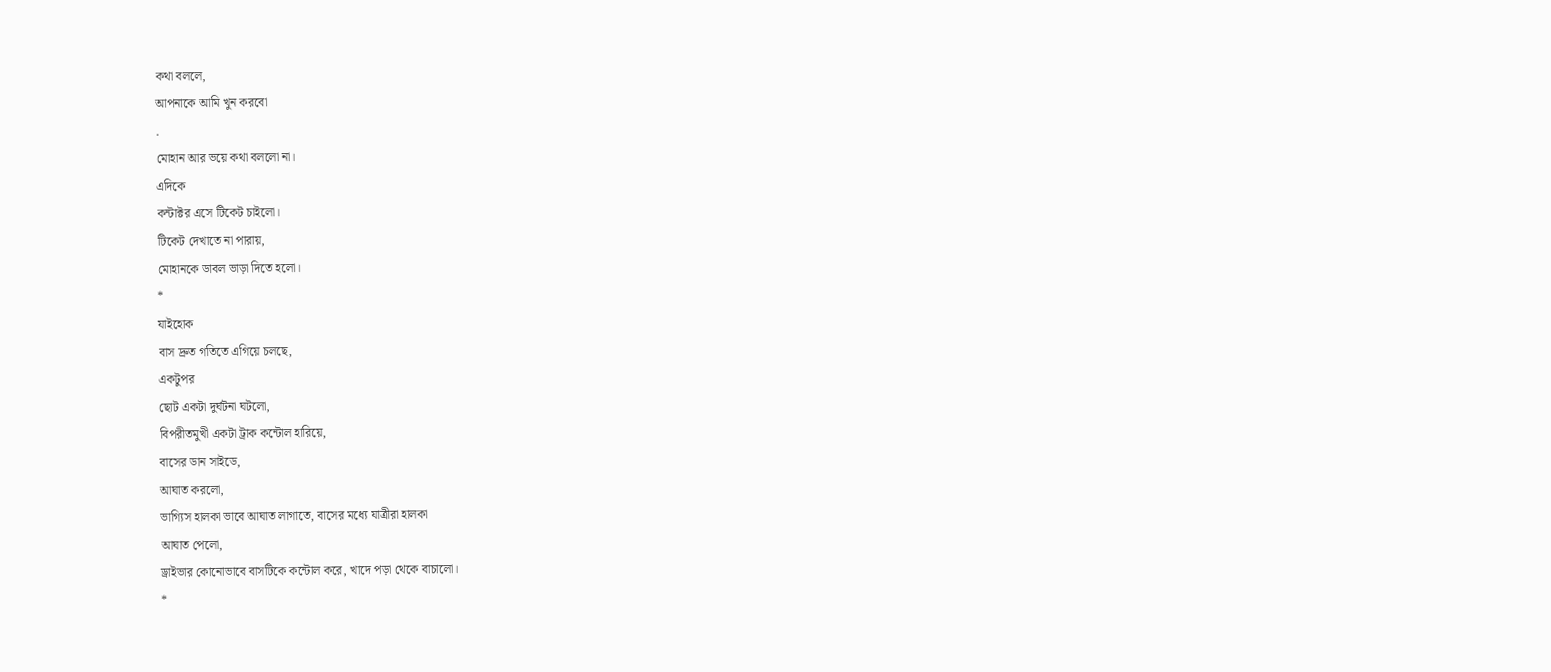কথা বললে,
আপনাকে আমি খুন করবো
.
মোহান আর ভয়ে কথা বললো না।
এদিকে
কন্টাক্টর এসে টিকেট চাইলো।
টিকেট দেখাতে না পারায়,
মোহানকে ডাবল ভাড়া দিতে হলো।
*
যাইহোক
বাস দ্রুত গতিতে এগিয়ে চলছে,
একটুপর
ছোট একটা দুর্ঘটনা ঘটলো,
বিপরীতমুখী একটা ট্রাক কন্টোল হারিয়ে,
বাসের ডান সাইডে,
আঘাত করলো,
ভাগ্যিস হালকা ভাবে আঘাত লাগাতে, বাসের মধ্যে যাত্রীরা হালকা
আঘাত পেলো,
ড্রাইভার কোনোভাবে বাসটিকে কন্টোল করে, খাদে পড়া থেকে বাচালো।
*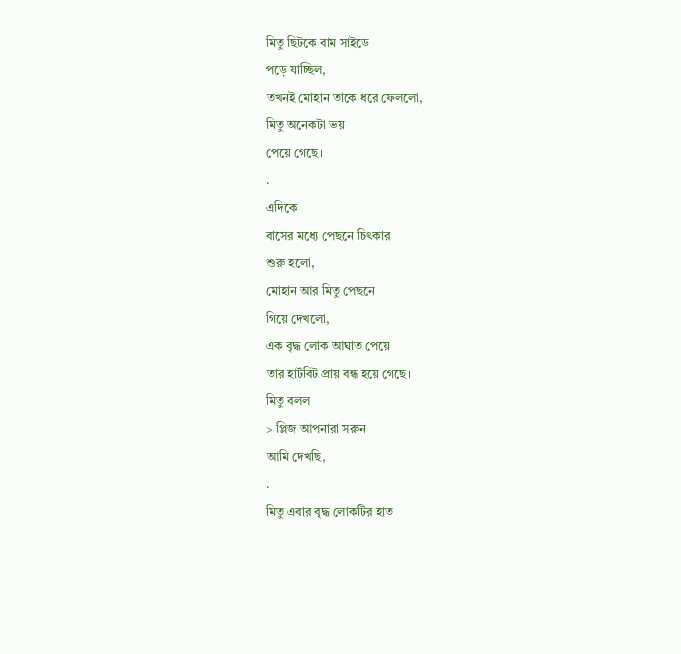মিতু ছিটকে বাম সাইডে
পড়ে যাচ্ছিল,
তখনই মোহান তাকে ধরে ফেললো,
মিতু অনেকটা ভয়
পেয়ে গেছে।
.
এদিকে
বাসের মধ্যে পেছনে চিৎকার
শুরু হলো,
মোহান আর মিতু পেছনে
গিয়ে দেখলো,
এক বৃদ্ধ লোক আঘাত পেয়ে
তার হার্টবিট প্রায় বন্ধ হয়ে গেছে।
মিতু বলল
> প্লিজ আপনারা সরুন
আমি দেখছি,
.
মিতু এবার বৃদ্ধ লোকটির হাত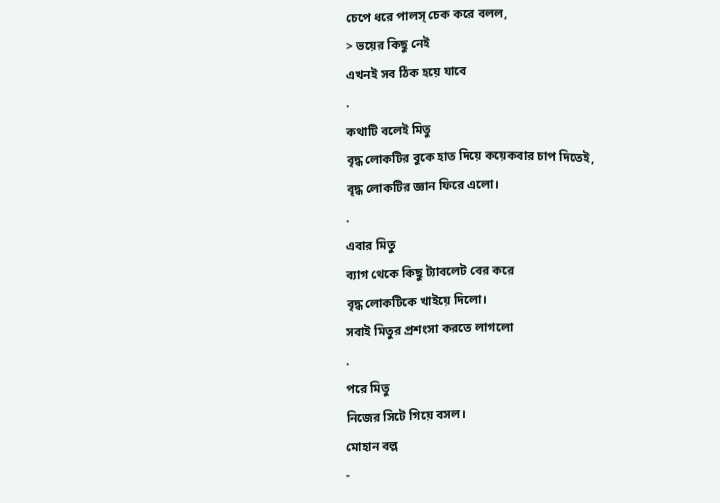চেপে ধরে পালস্ চেক করে বলল,
> ভয়ের কিছু নেই
এখনই সব ঠিক হয়ে যাবে
.
কথাটি বলেই মিতু
বৃদ্ধ লোকটির বুকে হাত দিয়ে কয়েকবার চাপ দিতেই,
বৃদ্ধ লোকটির জ্ঞান ফিরে এলো।
.
এবার মিতু
ব্যাগ থেকে কিছু ট্যাবলেট বের করে
বৃদ্ধ লোকটিকে খাইয়ে দিলো।
সবাই মিতুর প্রশংসা করতে লাগলো
.
পরে মিতু
নিজের সিটে গিয়ে বসল।
মোহান বল্ল
-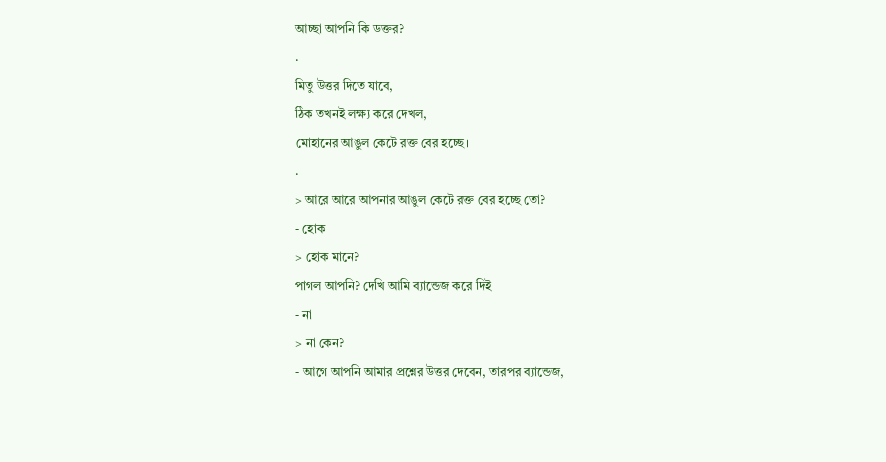আচ্ছা আপনি কি ডক্তর?
.
মিতু উত্তর দিতে যাবে,
ঠিক তখনই লক্ষ্য করে দেখল,
মোহানের আঙুল কেটে রক্ত বের হচ্ছে।
.
> আরে আরে আপনার আঙুল কেটে রক্ত বের হচ্ছে তো?
- হোক
> হোক মানে?
পাগল আপনি? দেখি আমি ব্যান্ডেজ করে দিই
- না
> না কেন?
- আগে আপনি আমার প্রশ্নের উত্তর দেবেন, তারপর ব্যান্ডেজ,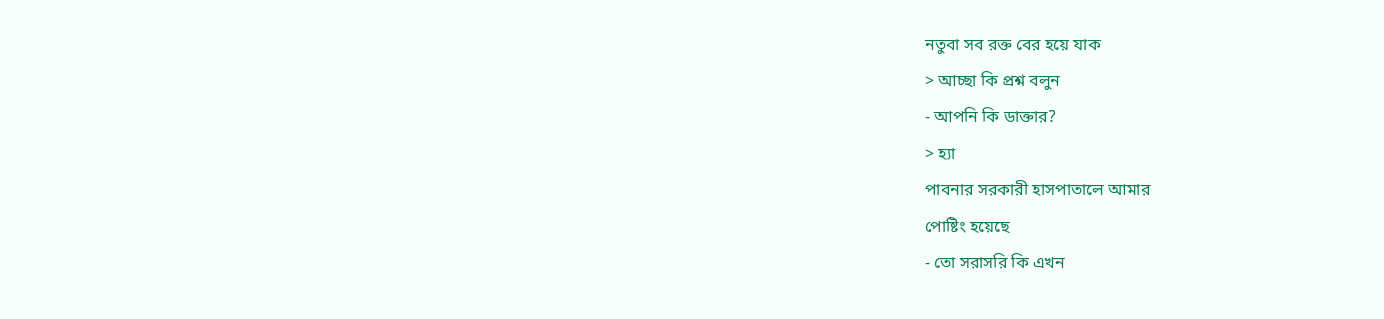নতুবা সব রক্ত বের হয়ে যাক
> আচ্ছা কি প্রশ্ন বলুন
- আপনি কি ডাক্তার?
> হ্যা
পাবনার সরকারী হাসপাতালে আমার
পোষ্টিং হয়েছে
- তো সরাসরি কি এখন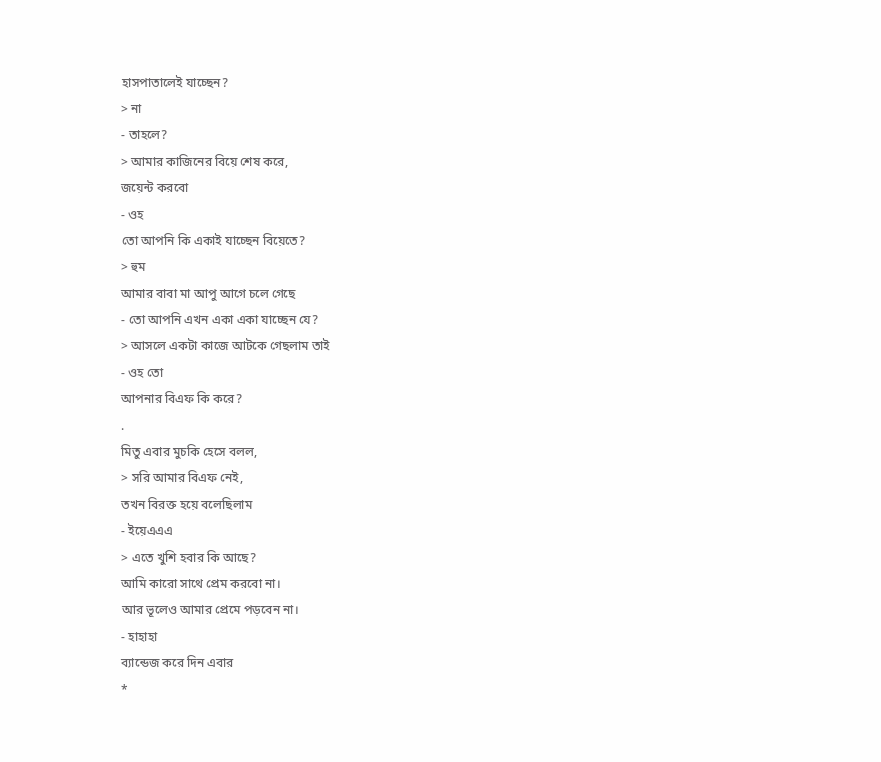হাসপাতালেই যাচ্ছেন?
> না
- তাহলে?
> আমার কাজিনের বিয়ে শেষ করে,
জয়েন্ট করবো
- ওহ
তো আপনি কি একাই যাচ্ছেন বিয়েতে?
> হুম
আমার বাবা মা আপু আগে চলে গেছে
- তো আপনি এখন একা একা যাচ্ছেন যে?
> আসলে একটা কাজে আটকে গেছলাম তাই
- ওহ তো
আপনার বিএফ কি করে?
.
মিতু এবার মুচকি হেসে বলল,
> সরি আমার বিএফ নেই,
তখন বিরক্ত হয়ে বলেছিলাম
- ইয়েএএএ
> এতে খুশি হবার কি আছে?
আমি কারো সাথে প্রেম করবো না।
আর ভূলেও আমার প্রেমে পড়বেন না।
- হাহাহা
ব্যান্ডেজ করে দিন এবার
*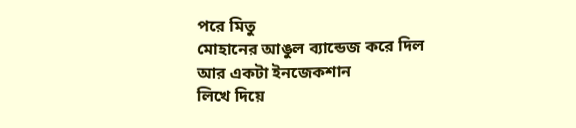পরে মিতু
মোহানের আঙুল ব্যান্ডেজ করে দিল
আর একটা ইনজেকশান
লিখে দিয়ে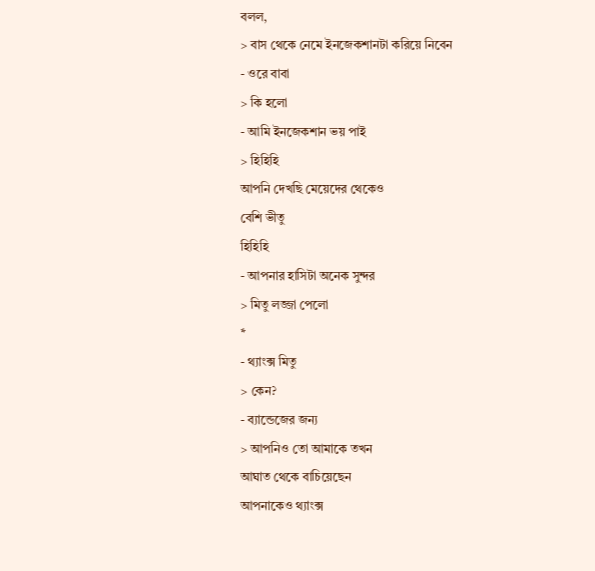বলল,
> বাস থেকে নেমে ইনজেকশানটা করিয়ে নিবেন
- ওরে বাবা
> কি হলো
- আমি ইনজেকশান ভয় পাই
> হিহিহি
আপনি দেখছি মেয়েদের থেকেও
বেশি ভীতু
হিহিহি
- আপনার হাসিটা অনেক সুন্দর
> মিতু লজ্জা পেলো
*
- থ্যাংক্স মিতু
> কেন?
- ব্যান্ডেজের জন্য
> আপনিও তো আমাকে তখন
আঘাত থেকে বাচিয়েছেন
আপনাকেও থ্যাংক্স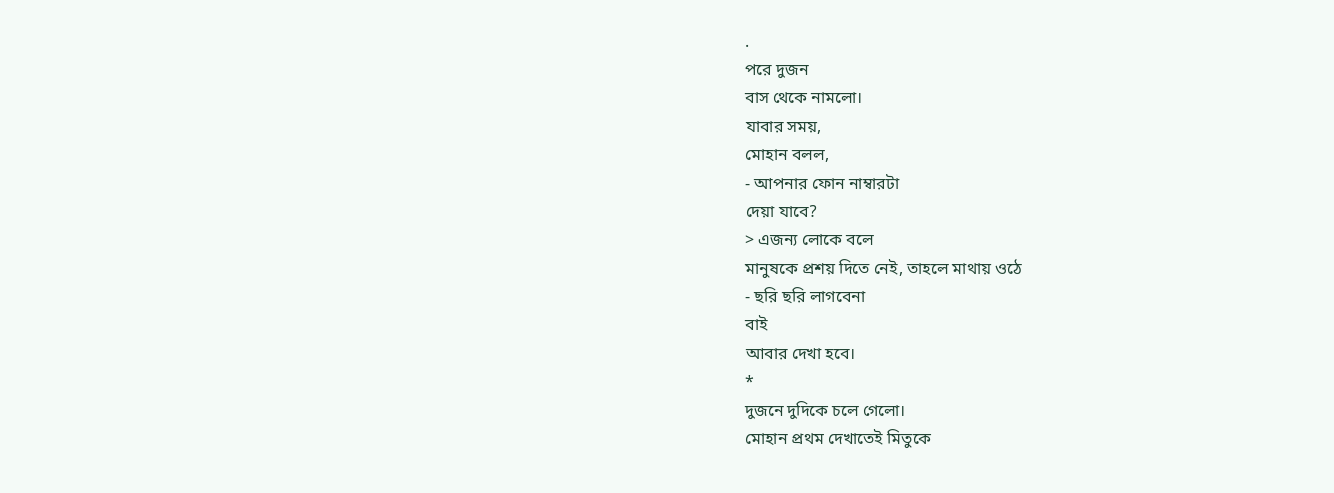.
পরে দুজন
বাস থেকে নামলো।
যাবার সময়,
মোহান বলল,
- আপনার ফোন নাম্বারটা
দেয়া যাবে?
> এজন্য লোকে বলে
মানুষকে প্রশয় দিতে নেই, তাহলে মাথায় ওঠে
- ছরি ছরি লাগবেনা
বাই
আবার দেখা হবে।
*
দুজনে দুদিকে চলে গেলো।
মোহান প্রথম দেখাতেই মিতুকে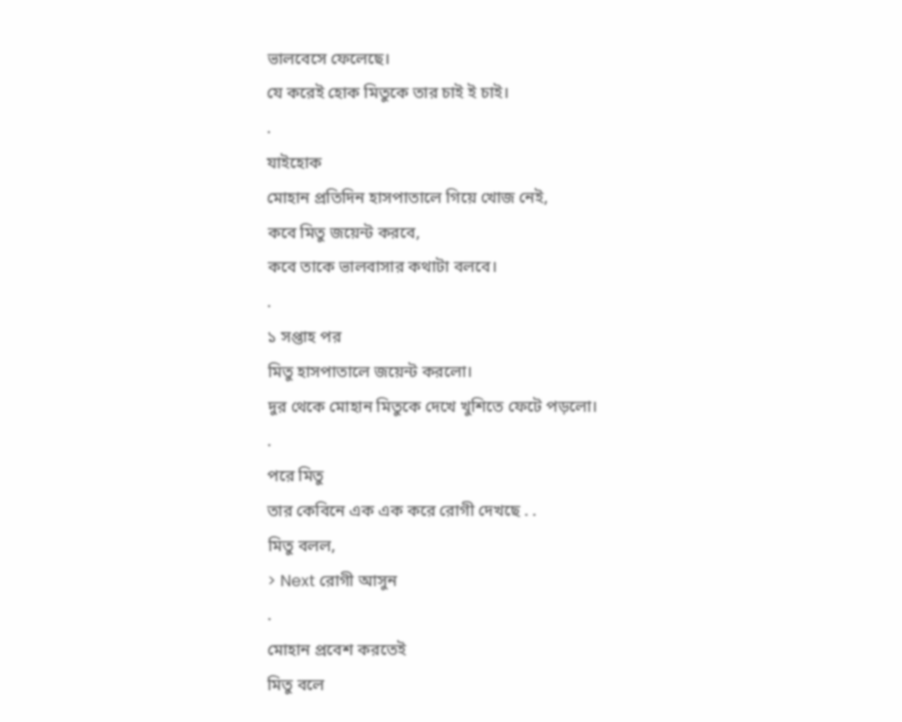ভালবেসে ফেলেছে।
যে করেই হোক মিতুকে তার চাই ই চাই।
.
যাইহোক
মোহান প্রতিদিন হাসপাতালে গিয়ে খোজ নেই,
কবে মিতু জয়েন্ট করবে,
কবে তাকে ভালবাসার কথাটা বলবে।
.
১ সপ্তাহ পর
মিতু হাসপাতালে জয়েন্ট করলো।
দুর থেকে মোহান মিতুকে দেখে খুশিতে ফেটে পড়লো।
.
পরে মিতু
তার কেবিনে এক এক করে রোগী দেখছে . .
মিতু বলল,
> Next রোগী আসুন
.
মোহান প্রবেশ করতেই
মিতু বলে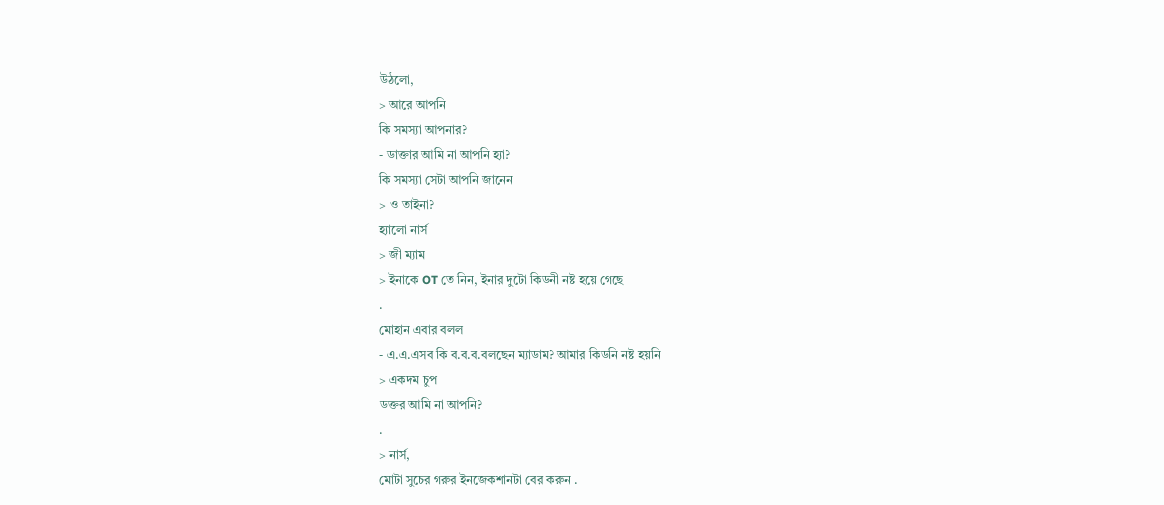উঠলো,
> আরে আপনি
কি সমস্যা আপনার?
- ডাক্তার আমি না আপনি হ্যা?
কি সমস্যা সেটা আপনি জানেন
> ও তাইনা?
হ্যালো নার্স
> জী ম্যাম
> ইনাকে OT তে নিন, ইনার দুটো কিডনী নষ্ট হয়ে গেছে
.
মোহান এবার বলল
- এ.এ.এসব কি ব.ব.ব.বলছেন ম্যাডাম? আমার কিডনি নষ্ট হয়নি
> একদম চুপ
ডক্তর আমি না আপনি?
.
> নার্স,
মোটা সুচের গরুর ইনজেকশানটা বের করুন .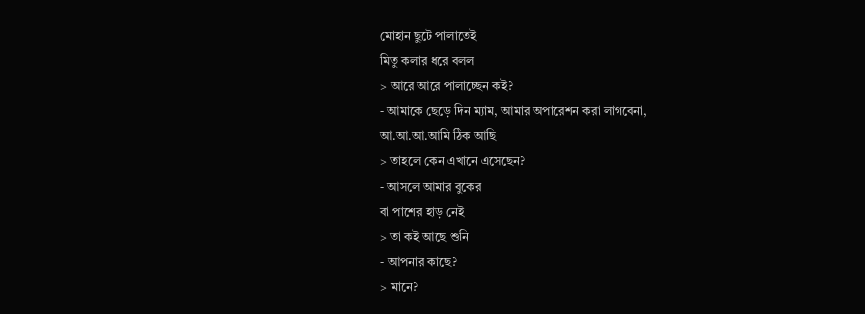মোহান ছুটে পালাতেই
মিতু কলার ধরে বলল
> আরে আরে পালাচ্ছেন কই?
- আমাকে ছেড়ে দিন ম্যাম, আমার অপারেশন করা লাগবেনা,
আ.আ.আ.আমি ঠিক আছি
> তাহলে কেন এখানে এসেছেন?
- আসলে আমার বুকের
বা পাশের হাড় নেই
> তা কই আছে শুনি
- আপনার কাছে?
> মানে?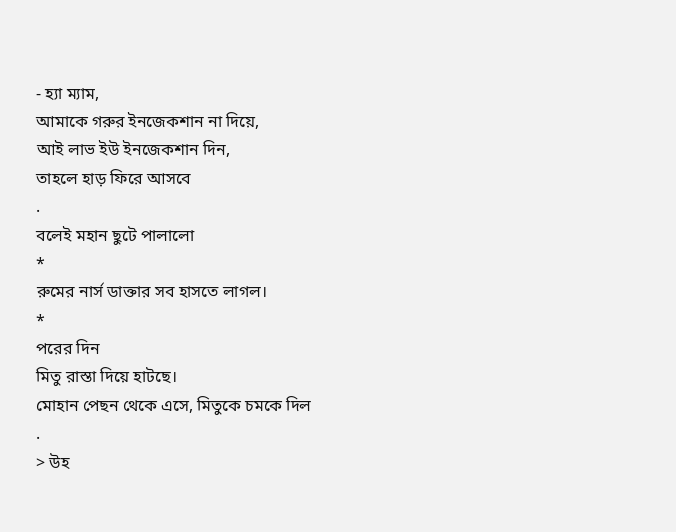- হ্যা ম্যাম,
আমাকে গরুর ইনজেকশান না দিয়ে,
আই লাভ ইউ ইনজেকশান দিন,
তাহলে হাড় ফিরে আসবে
.
বলেই মহান ছুটে পালালো
*
রুমের নার্স ডাক্তার সব হাসতে লাগল।
*
পরের দিন
মিতু রাস্তা দিয়ে হাটছে।
মোহান পেছন থেকে এসে, মিতুকে চমকে দিল
.
> উহ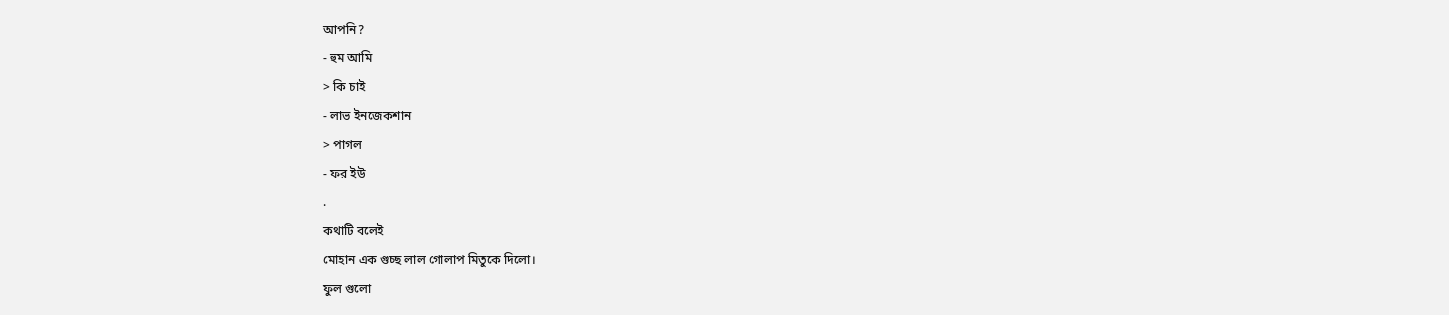আপনি?
- হুম আমি
> কি চাই
- লাভ ইনজেকশান
> পাগল
- ফর ইউ
.
কথাটি বলেই
মোহান এক গুচ্ছ লাল গোলাপ মিতুকে দিলো।
ফুল গুলো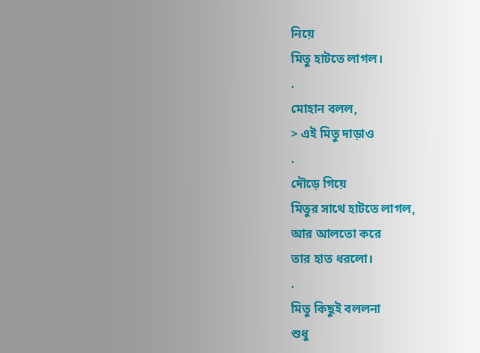নিয়ে
মিতু হাটতে লাগল।
.
মোহান বলল,
> এই মিতু দাড়াও
.
দৌড়ে গিয়ে
মিতুর সাথে হাটতে লাগল,
আর আলতো করে
তার হাত ধরলো।
.
মিতু কিছুই বললনা
শুধু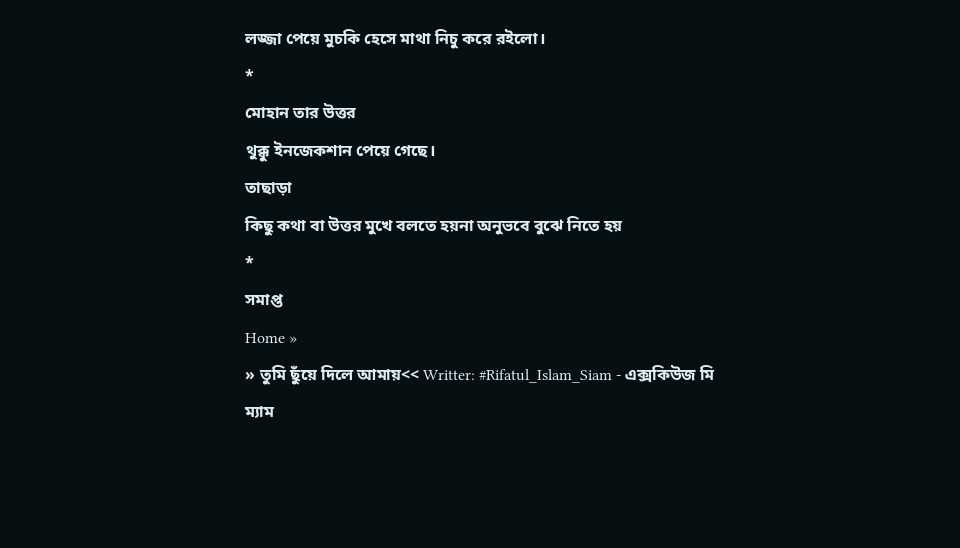লজ্জা পেয়ে মুচকি হেসে মাথা নিচু করে রইলো।
*
মোহান তার উত্তর
থুক্কু ইনজেকশান পেয়ে গেছে।
তাছাড়া
কিছু কথা বা উত্তর মুখে বলতে হয়না অনুভবে বুঝে নিতে হয়
*
সমাপ্ত
Home »
» তুমি ছুঁয়ে দিলে আমায়<< Writter: #Rifatul_Islam_Siam - এক্সকিউজ মি ম্যাম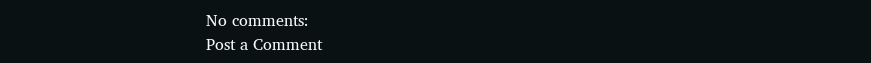No comments:
Post a Comment